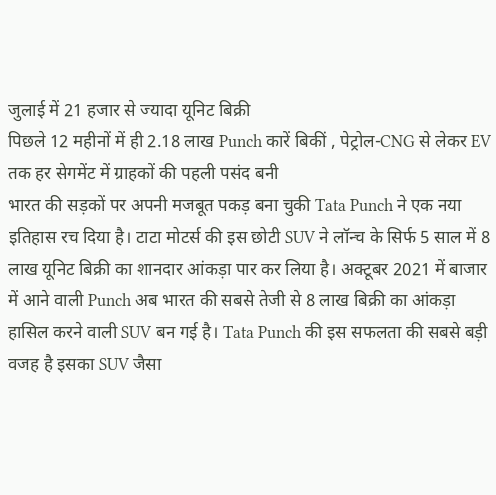जुलाई में 21 हजार से ज्यादा यूनिट बिक्री
पिछले 12 महीनों में ही 2.18 लाख Punch कारें बिकीं , पेट्रोल-CNG से लेकर EV तक हर सेगमेंट में ग्राहकों की पहली पसंद बनी
भारत की सड़कों पर अपनी मजबूत पकड़ बना चुकी Tata Punch ने एक नया इतिहास रच दिया है। टाटा मोटर्स की इस छोटी SUV ने लॉन्च के सिर्फ 5 साल में 8 लाख यूनिट बिक्री का शानदार आंकड़ा पार कर लिया है। अक्टूबर 2021 में बाजार में आने वाली Punch अब भारत की सबसे तेजी से 8 लाख बिक्री का आंकड़ा हासिल करने वाली SUV बन गई है। Tata Punch की इस सफलता की सबसे बड़ी वजह है इसका SUV जैसा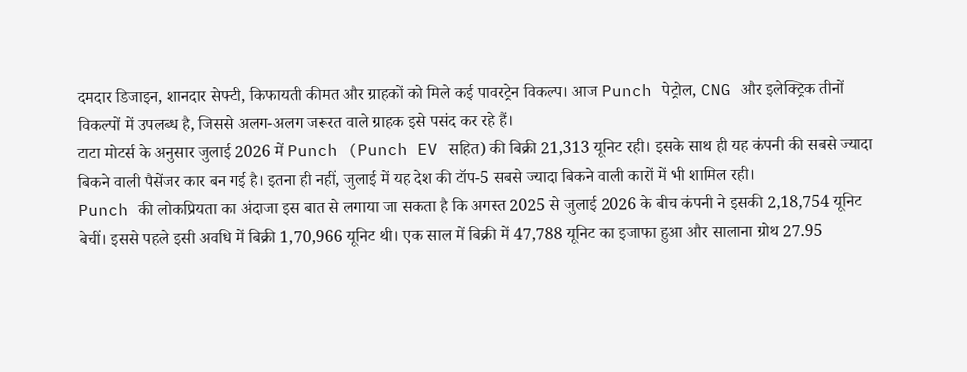दमदार डिजाइन, शानदार सेफ्टी, किफायती कीमत और ग्राहकों को मिले कई पावरट्रेन विकल्प। आज Punch पेट्रोल, CNG और इलेक्ट्रिक तीनों विकल्पों में उपलब्ध है, जिससे अलग-अलग जरूरत वाले ग्राहक इसे पसंद कर रहे हैं।
टाटा मोटर्स के अनुसार जुलाई 2026 में Punch (Punch EV सहित) की बिक्री 21,313 यूनिट रही। इसके साथ ही यह कंपनी की सबसे ज्यादा बिकने वाली पैसेंजर कार बन गई है। इतना ही नहीं, जुलाई में यह देश की टॉप-5 सबसे ज्यादा बिकने वाली कारों में भी शामिल रही।
Punch की लोकप्रियता का अंदाजा इस बात से लगाया जा सकता है कि अगस्त 2025 से जुलाई 2026 के बीच कंपनी ने इसकी 2,18,754 यूनिट बेचीं। इससे पहले इसी अवधि में बिक्री 1,70,966 यूनिट थी। एक साल में बिक्री में 47,788 यूनिट का इजाफा हुआ और सालाना ग्रोथ 27.95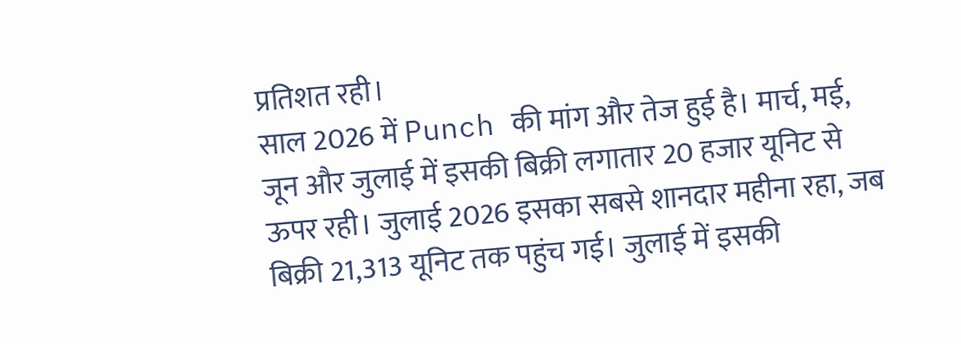प्रतिशत रही।
साल 2026 में Punch की मांग और तेज हुई है। मार्च, मई, जून और जुलाई में इसकी बिक्री लगातार 20 हजार यूनिट से ऊपर रही। जुलाई 2026 इसका सबसे शानदार महीना रहा, जब बिक्री 21,313 यूनिट तक पहुंच गई। जुलाई में इसकी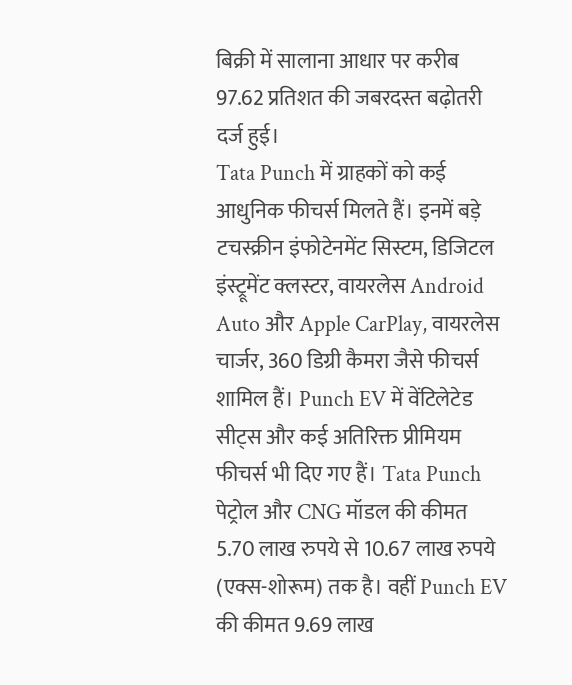बिक्री में सालाना आधार पर करीब 97.62 प्रतिशत की जबरदस्त बढ़ोतरी दर्ज हुई।
Tata Punch में ग्राहकों को कई आधुनिक फीचर्स मिलते हैं। इनमें बड़े टचस्क्रीन इंफोटेनमेंट सिस्टम, डिजिटल इंस्ट्रूमेंट क्लस्टर, वायरलेस Android Auto और Apple CarPlay, वायरलेस चार्जर, 360 डिग्री कैमरा जैसे फीचर्स शामिल हैं। Punch EV में वेंटिलेटेड सीट्स और कई अतिरिक्त प्रीमियम फीचर्स भी दिए गए हैं। Tata Punch पेट्रोल और CNG मॉडल की कीमत 5.70 लाख रुपये से 10.67 लाख रुपये (एक्स-शोरूम) तक है। वहीं Punch EV की कीमत 9.69 लाख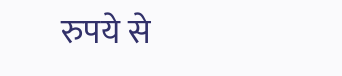रुपये से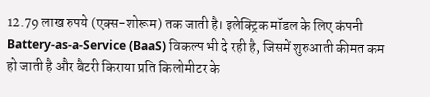12.79 लाख रुपये (एक्स-शोरूम) तक जाती है। इलेक्ट्रिक मॉडल के लिए कंपनी Battery-as-a-Service (BaaS) विकल्प भी दे रही है, जिसमें शुरुआती कीमत कम हो जाती है और बैटरी किराया प्रति किलोमीटर के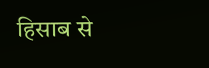हिसाब से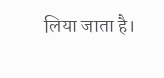लिया जाता है।